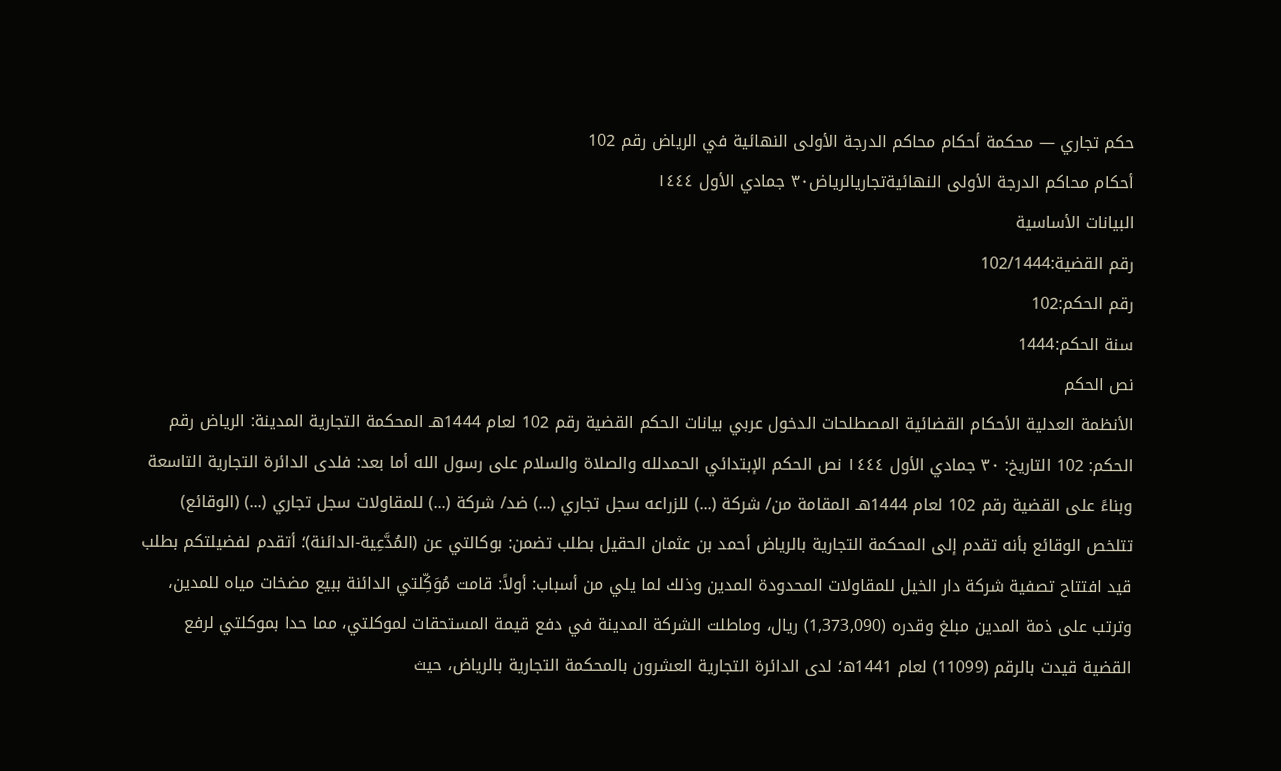حكم تجاري — محكمة أحكام محاكم الدرجة الأولى النهائية في الرياض رقم 102
أحكام محاكم الدرجة الأولى النهائيةتجاريالرياض٣٠ جمادي الأول ١٤٤٤
البيانات الأساسية
رقم القضية:102/1444
رقم الحكم:102
سنة الحكم:1444
نص الحكم
الأنظمة العدلية الأحكام القضائية المصطلحات الدخول عربي بيانات الحكم القضية رقم 102 لعام 1444هـ المحكمة التجارية المدينة: الرياض رقم الحكم: 102 التاريخ: ٣٠ جمادي الأول ١٤٤٤ نص الحكم الإبتدائي الحمدلله والصلاة والسلام على رسول الله أما بعد: فلدى الدائرة التجارية التاسعة وبناءً على القضية رقم 102 لعام 1444هـ المقامة من/ شركة (...) للزراعه سجل تجاري (...) ضد/ شركة (...) للمقاولات سجل تجاري (...) (الوقائع) تتلخص الوقائع بأنه تقدم إلى المحكمة التجارية بالرياض أحمد بن عثمان الحقيل بطلب تضمن: بوكالتي عن (المُدَّعِية-الدائنة)؛ أتقدم لفضيلتكم بطلب قيد افتتاح تصفية شركة دار الخيل للمقاولات المحدودة المدين وذلك لما يلي من أسباب: أولاً: قامت مُوَكِّلتي الدائنة ببيع مضخات مياه للمدين، وترتب على ذمة المدين مبلغ وقدره (1,373,090) ريال، وماطلت الشركة المدينة في دفع قيمة المستحقات لموكلتي، مما حدا بموكلتي لرفع القضية قيدت بالرقم (11099) لعام 1441ه؛ لدى الدائرة التجارية العشرون بالمحكمة التجارية بالرياض، حيث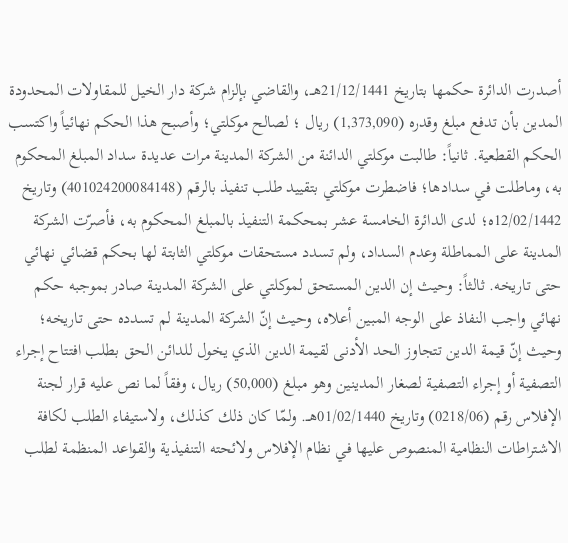أصدرت الدائرة حكمها بتاريخ 21/12/1441هــ، والقاضي بإلزام شركة دار الخيل للمقاولات المحدودة المدين بأن تدفع مبلغ وقدره (1,373,090) ريال ؛ لصالح موكلتي؛ وأصبح هذا الحكم نهائياً واكتسب الحكم القطعية. ثانياً: طالبت موكلتي الدائنة من الشركة المدينة مرات عديدة سداد المبلغ المحكوم به، وماطلت في سدادها؛ فاضطرت موكلتي بتقييد طلب تنفيذ بالرقم (401024200084148) وتاريخ 12/02/1442ه؛ لدى الدائرة الخامسة عشر بمحكمة التنفيذ بالمبلغ المحكوم به، فأصرّت الشركة المدينة على المماطلة وعدم السداد، ولم تسدد مستحقات موكلتي الثابتة لها بحكم قضائي نهائي حتى تاريخه. ثالثاً: وحيث إن الدين المستحق لموكلتي على الشركة المدينة صادر بموجبه حكم نهائي واجب النفاذ على الوجه المبين أعلاه، وحيث إنّ الشركة المدينة لم تسدده حتى تاريخه؛ وحيث إنّ قيمة الدين تتجاوز الحد الأدنى لقيمة الدين الذي يخول للدائن الحق بطلب افتتاح إجراء التصفية أو إجراء التصفية لصغار المدينين وهو مبلغ (50,000) ريال، وفقاً لما نص عليه قرار لجنة الإفلاس رقم (0218/06) وتاريخ 01/02/1440هــ. ولمّا كان ذلك كذلك، ولاستيفاء الطلب لكافة الاشتراطات النظامية المنصوص عليها في نظام الإفلاس ولائحته التنفيذية والقواعد المنظمة لطلب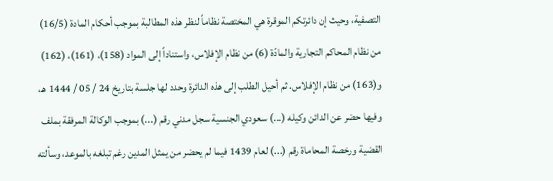التصفية، وحيث إن دائرتكم الموقرة هي المختصة نظاماً لنظر هذه المطالبة بموجب أحكام المادة (16/5) من نظام المحاكم التجارية والمادّة (6) من نظام الإفلاس، واستناداً إلى المواد (158)، (161)، (162) و(163) من نظام الإفلاس. ثم أحيل الطلب إلى هذه الدائرة وحدد لها جلسة بتاريخ 24 / 05 / 1444 هـ، وفيها حضر عن الدائن وكيله (...) سعودي الجنسية سجل مدني رقم (...) بموجب الوكالة المرفقة بملف القضية ورخصة المحاماة رقم (...) لعام 1439 فيما لم يحضر من يمثل المدين رغم تبلغه بالموعد، وسألته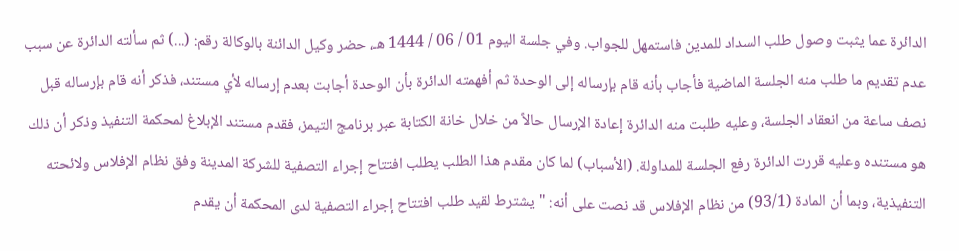الدائرة عما يثبت وصول طلب السداد للمدين فاستمهل للجواب. وفي جلسة اليوم 01 / 06 / 1444 هـ، حضر وكيل الدائنة بالوكالة رقم: (...) ثم سألته الدائرة عن سبب عدم تقديم ما طلب منه الجلسة الماضية فأجاب بأنه قام بإرساله إلى الوحدة ثم أفهمته الدائرة بأن الوحدة أجابت بعدم إرساله لأي مستند، فذكر أنه قام بإرساله قبل نصف ساعة من انعقاد الجلسة، وعليه طلبت منه الدائرة إعادة الإرسال حالاً من خلال خانة الكتابة عبر برنامج التيمز، فقدم مستند الإبلاغ لمحكمة التنفيذ وذكر أن ذلك هو مستنده وعليه قررت الدائرة رفع الجلسة للمداولة. (الأسباب) لما كان مقدم هذا الطلب يطلب افتتاح إجراء التصفية للشركة المدينة وفق نظام الإفلاس ولائحته التنفيذية، وبما أن المادة (93/1) من نظام الإفلاس قد نصت على أنه: "يشترط لقيد طلب افتتاح إجراء التصفية لدى المحكمة أن يقدم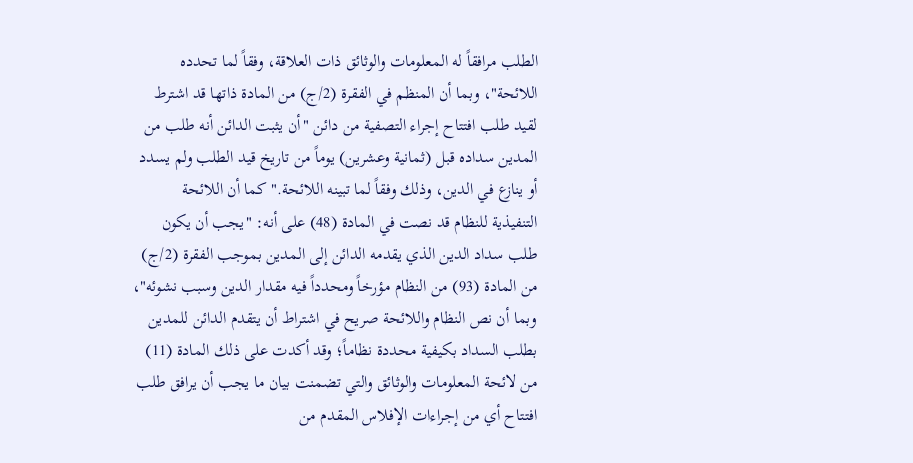الطلب مرافقاً له المعلومات والوثائق ذات العلاقة، وفقاً لما تحدده اللائحة"، وبما أن المنظم في الفقرة (2/ج) من المادة ذاتها قد اشترط لقيد طلب افتتاح إجراء التصفية من دائن "أن يثبت الدائن أنه طلب من المدين سداده قبل (ثمانية وعشرين) يوماً من تاريخ قيد الطلب ولم يسدد أو ينازع في الدين، وذلك وفقاً لما تبينه اللائحة." كما أن اللائحة التنفيذية للنظام قد نصت في المادة (48) على أنه: "يجب أن يكون طلب سداد الدين الذي يقدمه الدائن إلى المدين بموجب الفقرة (2/ج) من المادة (93) من النظام مؤرخاً ومحدداً فيه مقدار الدين وسبب نشوئه"، وبما أن نص النظام واللائحة صريح في اشتراط أن يتقدم الدائن للمدين بطلب السداد بكيفية محددة نظاماً؛ وقد أكدت على ذلك المادة (11) من لائحة المعلومات والوثائق والتي تضمنت بيان ما يجب أن يرافق طلب افتتاح أي من إجراءات الإفلاس المقدم من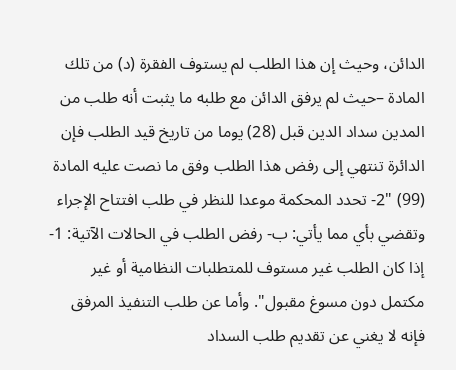الدائن، وحيث إن هذا الطلب لم يستوف الفقرة (د) من تلك المادة –حيث لم يرفق الدائن مع طلبه ما يثبت أنه طلب من المدين سداد الدين قبل (28) يوما من تاريخ قيد الطلب فإن الدائرة تنتهي إلى رفض هذا الطلب وفق ما نصت عليه المادة (99) "2- تحدد المحكمة موعدا للنظر في طلب افتتاح الإجراء وتقضي بأي مما يأتي: ب- رفض الطلب في الحالات الآتية: 1- إذا كان الطلب غير مستوف للمتطلبات النظامية أو غير مكتمل دون مسوغ مقبول". وأما عن طلب التنفيذ المرفق فإنه لا يغني عن تقديم طلب السداد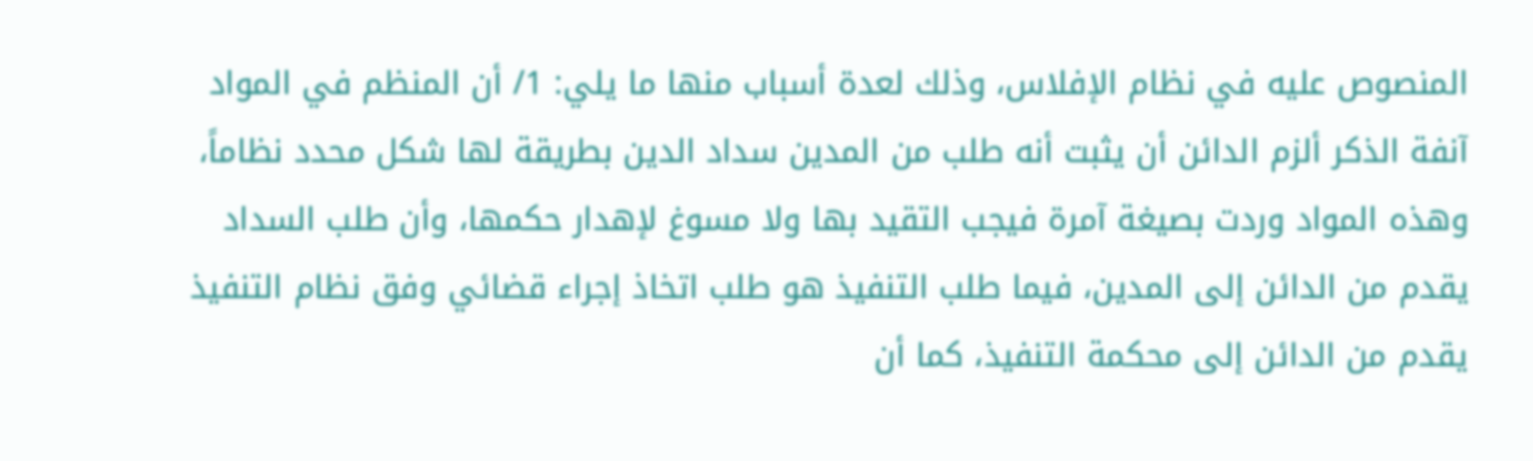المنصوص عليه في نظام الإفلاس، وذلك لعدة أسباب منها ما يلي: 1/ أن المنظم في المواد آنفة الذكر ألزم الدائن أن يثبت أنه طلب من المدين سداد الدين بطريقة لها شكل محدد نظاماً، وهذه المواد وردت بصيغة آمرة فيجب التقيد بها ولا مسوغ لإهدار حكمها، وأن طلب السداد يقدم من الدائن إلى المدين، فيما طلب التنفيذ هو طلب اتخاذ إجراء قضائي وفق نظام التنفيذ يقدم من الدائن إلى محكمة التنفيذ، كما أن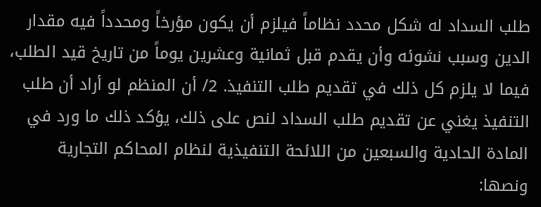طلب السداد له شكل محدد نظاماً فيلزم أن يكون مؤرخاً ومحدداً فيه مقدار الدين وسبب نشوئه وأن يقدم قبل ثمانية وعشرين يوماً من تاريخ قيد الطلب، فيما لا يلزم كل ذلك في تقديم طلب التنفيذ. 2/ أن المنظم لو أراد أن طلب التنفيذ يغني عن تقديم طلب السداد لنص على ذلك، يؤكد ذلك ما ورد في المادة الحادية والسبعين من اللائحة التنفيذية لنظام المحاكم التجارية ونصها: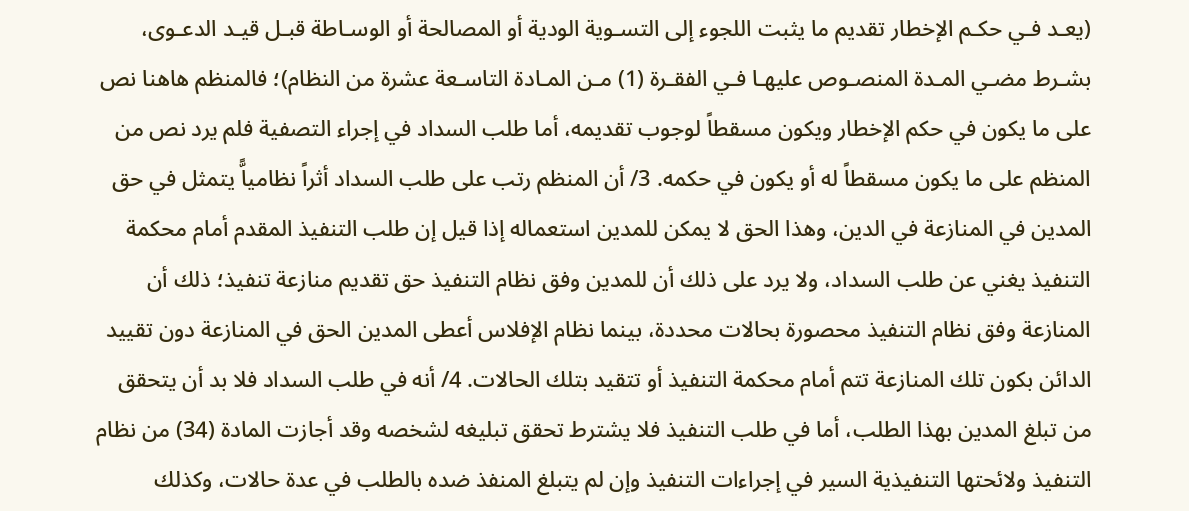(يعـد فـي حكـم الإخطار تقديم ما يثبت اللجوء إلى التسـوية الودية أو المصالحة أو الوسـاطة قبـل قيـد الدعـوى، بشـرط مضـي المـدة المنصـوص عليهـا فـي الفقـرة (1) مـن المـادة التاسـعة عشرة من النظام)؛ فالمنظم هاهنا نص على ما يكون في حكم الإخطار ويكون مسقطاً لوجوب تقديمه، أما طلب السداد في إجراء التصفية فلم يرد نص من المنظم على ما يكون مسقطاً له أو يكون في حكمه. 3/ أن المنظم رتب على طلب السداد أثراً نظامياًّ يتمثل في حق المدين في المنازعة في الدين، وهذا الحق لا يمكن للمدين استعماله إذا قيل إن طلب التنفيذ المقدم أمام محكمة التنفيذ يغني عن طلب السداد، ولا يرد على ذلك أن للمدين وفق نظام التنفيذ حق تقديم منازعة تنفيذ؛ ذلك أن المنازعة وفق نظام التنفيذ محصورة بحالات محددة، بينما نظام الإفلاس أعطى المدين الحق في المنازعة دون تقييد الدائن بكون تلك المنازعة تتم أمام محكمة التنفيذ أو تتقيد بتلك الحالات. 4/ أنه في طلب السداد فلا بد أن يتحقق من تبلغ المدين بهذا الطلب، أما في طلب التنفيذ فلا يشترط تحقق تبليغه لشخصه وقد أجازت المادة (34) من نظام التنفيذ ولائحتها التنفيذية السير في إجراءات التنفيذ وإن لم يتبلغ المنفذ ضده بالطلب في عدة حالات، وكذلك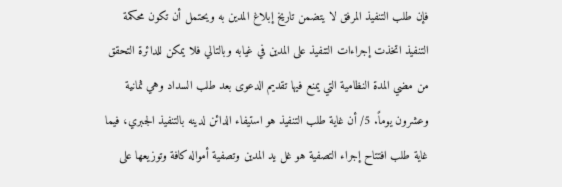فإن طلب التنفيذ المرفق لا يتضمن تاريخ إبلاغ المدين به ويحتمل أن تكون محكمة التنفيذ اتخذت إجراءات التنفيذ على المدين في غيابه وبالتالي فلا يمكن للدائرة التحقق من مضي المدة النظامية التي يمنع فيها تقديم الدعوى بعد طلب السداد وهي ثمانية وعشرون يوماً. 5/ أن غاية طلب التنفيذ هو استيفاء الدائن لدينه بالتنفيذ الجبري، فيما غاية طلب افتتاح إجراء التصفية هو غل يد المدين وتصفية أمواله كافة وتوزيعها على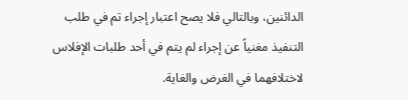الدائنين، وبالتالي فلا يصح اعتبار إجراء تم في طلب التنفيذ مغنياً عن إجراء لم يتم في أحد طلبات الإفلاس لاختلافهما في الغرض والغاية.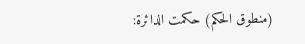(منطوق الحكم) حكمت الدائرة: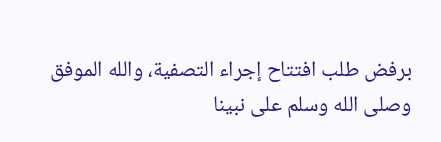برفض طلب افتتاح إجراء التصفية، والله الموفق وصلى الله وسلم على نبينا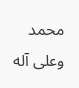محمد وعلى آله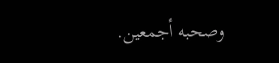وصحبه أجمعين.